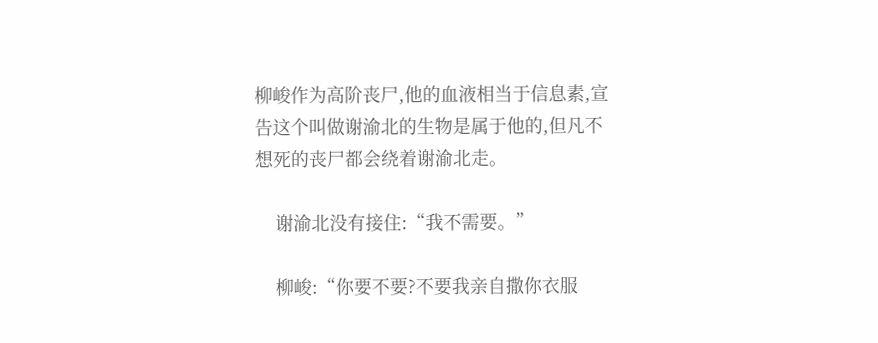柳峻作为高阶丧尸,他的血液相当于信息素,宣告这个叫做谢渝北的生物是属于他的,但凡不想死的丧尸都会绕着谢渝北走。

    谢渝北没有接住:“我不需要。”

    柳峻:“你要不要?不要我亲自撒你衣服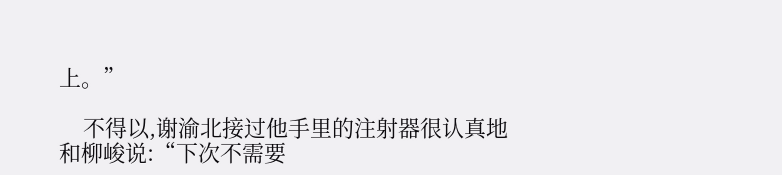上。”

    不得以,谢渝北接过他手里的注射器很认真地和柳峻说:“下次不需要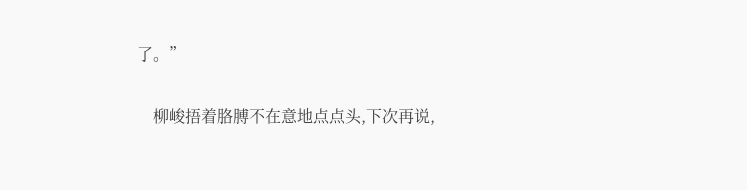了。”

    柳峻捂着胳膊不在意地点点头,下次再说,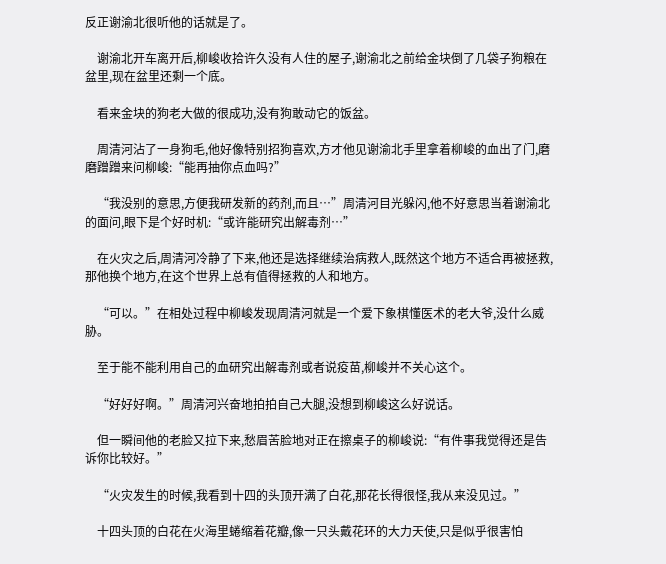反正谢渝北很听他的话就是了。

    谢渝北开车离开后,柳峻收拾许久没有人住的屋子,谢渝北之前给金块倒了几袋子狗粮在盆里,现在盆里还剩一个底。

    看来金块的狗老大做的很成功,没有狗敢动它的饭盆。

    周清河沾了一身狗毛,他好像特别招狗喜欢,方才他见谢渝北手里拿着柳峻的血出了门,磨磨蹭蹭来问柳峻:“能再抽你点血吗?”

    “我没别的意思,方便我研发新的药剂,而且…”周清河目光躲闪,他不好意思当着谢渝北的面问,眼下是个好时机:“或许能研究出解毒剂…”

    在火灾之后,周清河冷静了下来,他还是选择继续治病救人,既然这个地方不适合再被拯救,那他换个地方,在这个世界上总有值得拯救的人和地方。

    “可以。”在相处过程中柳峻发现周清河就是一个爱下象棋懂医术的老大爷,没什么威胁。

    至于能不能利用自己的血研究出解毒剂或者说疫苗,柳峻并不关心这个。

    “好好好啊。”周清河兴奋地拍拍自己大腿,没想到柳峻这么好说话。

    但一瞬间他的老脸又拉下来,愁眉苦脸地对正在擦桌子的柳峻说:“有件事我觉得还是告诉你比较好。”

    “火灾发生的时候,我看到十四的头顶开满了白花,那花长得很怪,我从来没见过。”

    十四头顶的白花在火海里蜷缩着花瓣,像一只头戴花环的大力天使,只是似乎很害怕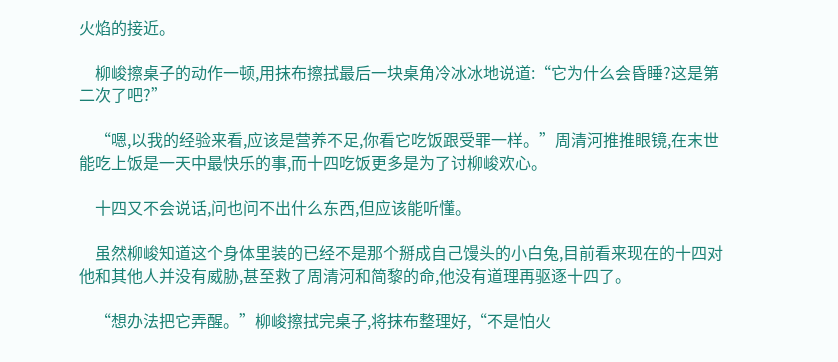火焰的接近。

    柳峻擦桌子的动作一顿,用抹布擦拭最后一块桌角冷冰冰地说道:“它为什么会昏睡?这是第二次了吧?”

    “嗯,以我的经验来看,应该是营养不足,你看它吃饭跟受罪一样。”周清河推推眼镜,在末世能吃上饭是一天中最快乐的事,而十四吃饭更多是为了讨柳峻欢心。

    十四又不会说话,问也问不出什么东西,但应该能听懂。

    虽然柳峻知道这个身体里装的已经不是那个掰成自己馒头的小白兔,目前看来现在的十四对他和其他人并没有威胁,甚至救了周清河和简黎的命,他没有道理再驱逐十四了。

    “想办法把它弄醒。”柳峻擦拭完桌子,将抹布整理好,“不是怕火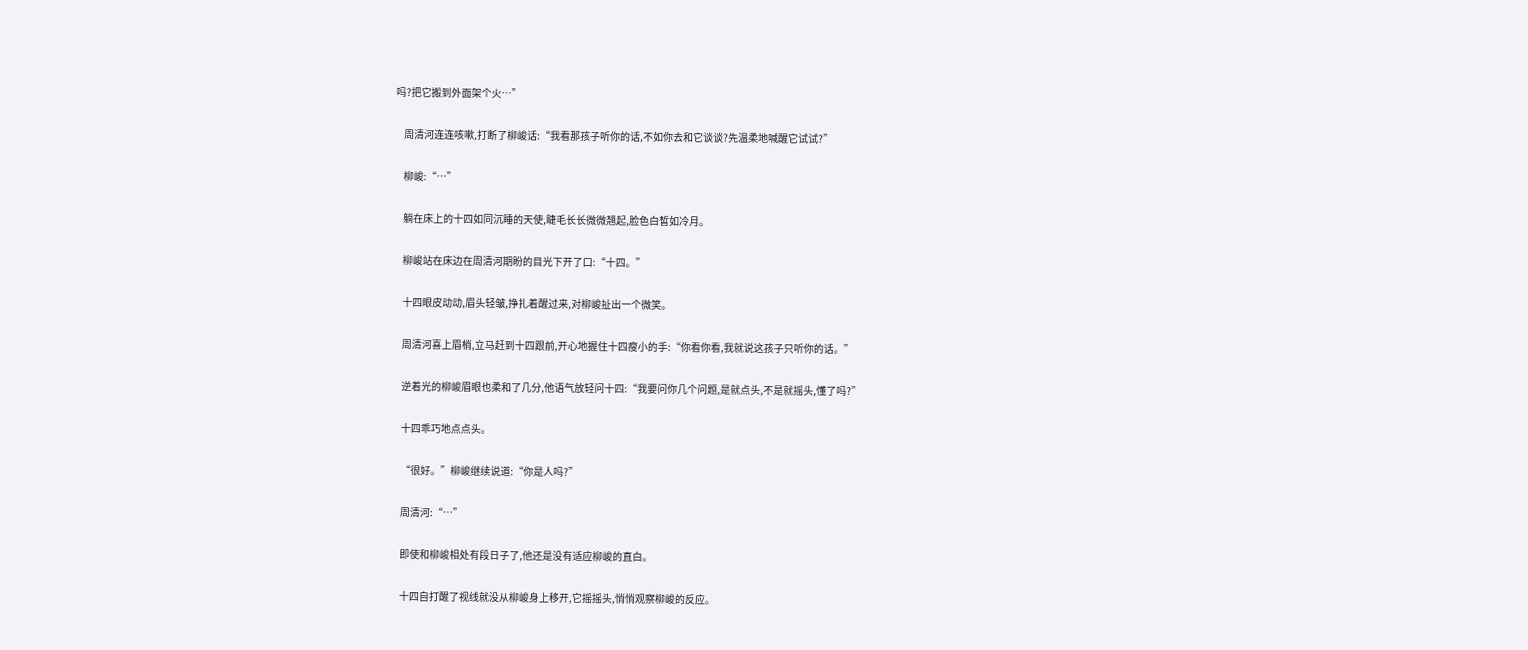吗?把它搬到外面架个火…”

    周清河连连咳嗽,打断了柳峻话:“我看那孩子听你的话,不如你去和它谈谈?先温柔地喊醒它试试?”

    柳峻:“…”

    躺在床上的十四如同沉睡的天使,睫毛长长微微翘起,脸色白皙如冷月。

    柳峻站在床边在周清河期盼的目光下开了口:“十四。”

    十四眼皮动动,眉头轻皱,挣扎着醒过来,对柳峻扯出一个微笑。

    周清河喜上眉梢,立马赶到十四跟前,开心地握住十四瘦小的手:“你看你看,我就说这孩子只听你的话。”

    逆着光的柳峻眉眼也柔和了几分,他语气放轻问十四:“我要问你几个问题,是就点头,不是就摇头,懂了吗?”

    十四乖巧地点点头。

    “很好。”柳峻继续说道:“你是人吗?”

    周清河:“…”

    即使和柳峻相处有段日子了,他还是没有适应柳峻的直白。

    十四自打醒了视线就没从柳峻身上移开,它摇摇头,悄悄观察柳峻的反应。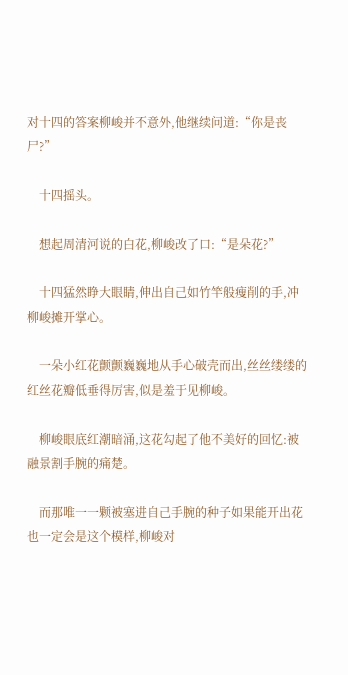对十四的答案柳峻并不意外,他继续问道:“你是丧尸?”

    十四摇头。

    想起周清河说的白花,柳峻改了口:“是朵花?”

    十四猛然睁大眼睛,伸出自己如竹竿般瘦削的手,冲柳峻摊开掌心。

    一朵小红花颤颤巍巍地从手心破壳而出,丝丝缕缕的红丝花瓣低垂得厉害,似是羞于见柳峻。

    柳峻眼底红潮暗涌,这花勾起了他不美好的回忆:被融景割手腕的痛楚。

    而那唯一一颗被塞进自己手腕的种子如果能开出花也一定会是这个模样,柳峻对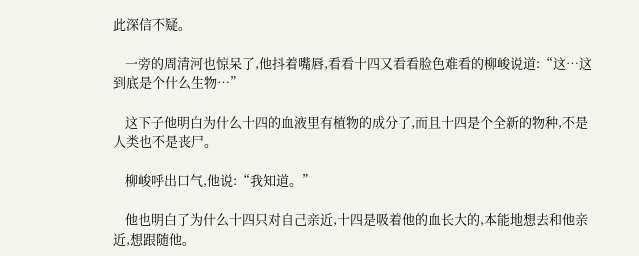此深信不疑。

    一旁的周清河也惊呆了,他抖着嘴唇,看看十四又看看脸色难看的柳峻说道:“这…这到底是个什么生物…”

    这下子他明白为什么十四的血液里有植物的成分了,而且十四是个全新的物种,不是人类也不是丧尸。

    柳峻呼出口气,他说:“我知道。”

    他也明白了为什么十四只对自己亲近,十四是吸着他的血长大的,本能地想去和他亲近,想跟随他。